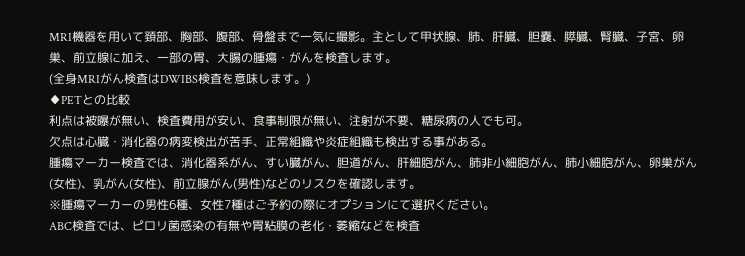MRI機器を用いて頚部、胸部、腹部、骨盤まで一気に撮影。主として甲状腺、肺、肝臓、胆嚢、膵臓、腎臓、子宮、卵巣、前立腺に加え、一部の胃、大腸の腫瘍・がんを検査します。
(全身MRIがん検査はDWIBS検査を意味します。)
♦PETとの比較
利点は被曝が無い、検査費用が安い、食事制限が無い、注射が不要、糖尿病の人でも可。
欠点は心臓・消化器の病変検出が苦手、正常組織や炎症組織も検出する事がある。
腫瘍マーカー検査では、消化器系がん、すい臓がん、胆道がん、肝細胞がん、肺非小細胞がん、肺小細胞がん、卵巣がん(女性)、乳がん(女性)、前立腺がん(男性)などのリスクを確認します。
※腫瘍マーカーの男性6種、女性7種はご予約の際にオプションにて選択ください。
ABC検査では、ピロリ菌感染の有無や胃粘膜の老化・萎縮などを検査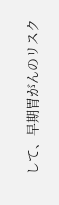して、早期胃がんのリスク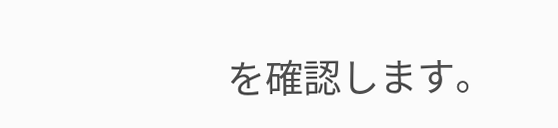を確認します。